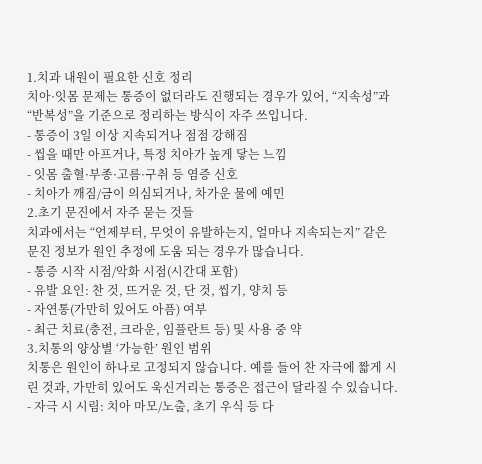1.치과 내원이 필요한 신호 정리
치아·잇몸 문제는 통증이 없더라도 진행되는 경우가 있어, “지속성”과 “반복성”을 기준으로 정리하는 방식이 자주 쓰입니다.
- 통증이 3일 이상 지속되거나 점점 강해짐
- 씹을 때만 아프거나, 특정 치아가 높게 닿는 느낌
- 잇몸 출혈·부종·고름·구취 등 염증 신호
- 치아가 깨짐/금이 의심되거나, 차가운 물에 예민
2.초기 문진에서 자주 묻는 것들
치과에서는 “언제부터, 무엇이 유발하는지, 얼마나 지속되는지” 같은 문진 정보가 원인 추정에 도움 되는 경우가 많습니다.
- 통증 시작 시점/악화 시점(시간대 포함)
- 유발 요인: 찬 것, 뜨거운 것, 단 것, 씹기, 양치 등
- 자연통(가만히 있어도 아픔) 여부
- 최근 치료(충전, 크라운, 임플란트 등) 및 사용 중 약
3.치통의 양상별 ‘가능한’ 원인 범위
치통은 원인이 하나로 고정되지 않습니다. 예를 들어 찬 자극에 짧게 시린 것과, 가만히 있어도 욱신거리는 통증은 접근이 달라질 수 있습니다.
- 자극 시 시림: 치아 마모/노출, 초기 우식 등 다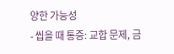양한 가능성
- 씹을 때 통증: 교합 문제, 금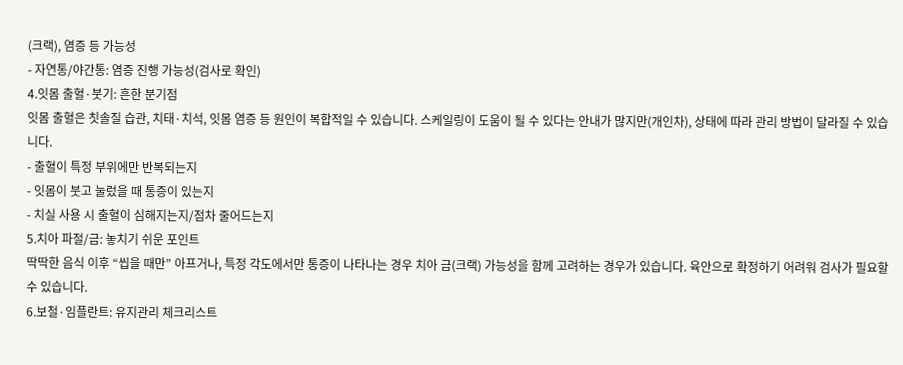(크랙), 염증 등 가능성
- 자연통/야간통: 염증 진행 가능성(검사로 확인)
4.잇몸 출혈·붓기: 흔한 분기점
잇몸 출혈은 칫솔질 습관, 치태·치석, 잇몸 염증 등 원인이 복합적일 수 있습니다. 스케일링이 도움이 될 수 있다는 안내가 많지만(개인차), 상태에 따라 관리 방법이 달라질 수 있습니다.
- 출혈이 특정 부위에만 반복되는지
- 잇몸이 붓고 눌렀을 때 통증이 있는지
- 치실 사용 시 출혈이 심해지는지/점차 줄어드는지
5.치아 파절/금: 놓치기 쉬운 포인트
딱딱한 음식 이후 “씹을 때만” 아프거나, 특정 각도에서만 통증이 나타나는 경우 치아 금(크랙) 가능성을 함께 고려하는 경우가 있습니다. 육안으로 확정하기 어려워 검사가 필요할 수 있습니다.
6.보철·임플란트: 유지관리 체크리스트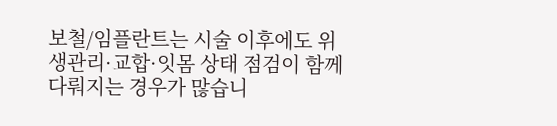보철/임플란트는 시술 이후에도 위생관리·교합·잇몸 상태 점검이 함께 다뤄지는 경우가 많습니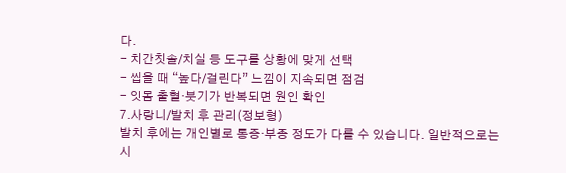다.
- 치간칫솔/치실 등 도구를 상황에 맞게 선택
- 씹을 때 “높다/걸린다” 느낌이 지속되면 점검
- 잇몸 출혈·붓기가 반복되면 원인 확인
7.사랑니/발치 후 관리(정보형)
발치 후에는 개인별로 통증·부종 정도가 다를 수 있습니다. 일반적으로는 시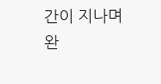간이 지나며 완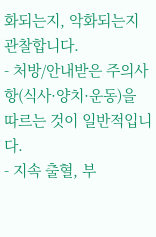화되는지, 악화되는지 관찰합니다.
- 처방/안내받은 주의사항(식사·양치·운동)을 따르는 것이 일반적입니다.
- 지속 출혈, 부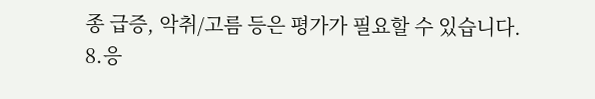종 급증, 악취/고름 등은 평가가 필요할 수 있습니다.
8.응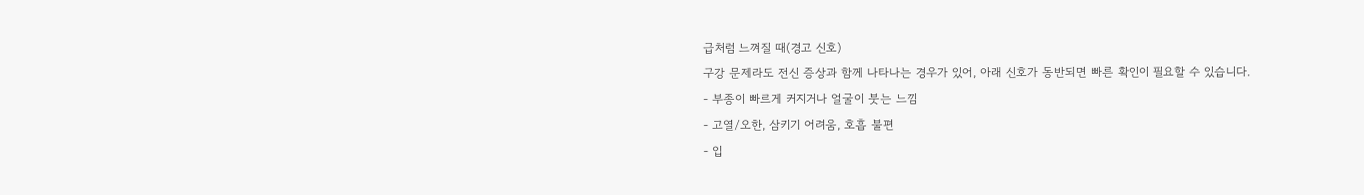급처럼 느껴질 때(경고 신호)
구강 문제라도 전신 증상과 함께 나타나는 경우가 있어, 아래 신호가 동반되면 빠른 확인이 필요할 수 있습니다.
- 부종이 빠르게 커지거나 얼굴이 붓는 느낌
- 고열/오한, 삼키기 어려움, 호흡 불편
- 입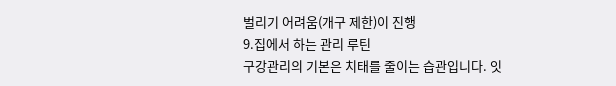벌리기 어려움(개구 제한)이 진행
9.집에서 하는 관리 루틴
구강관리의 기본은 치태를 줄이는 습관입니다. 잇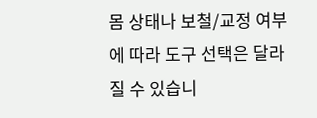몸 상태나 보철/교정 여부에 따라 도구 선택은 달라질 수 있습니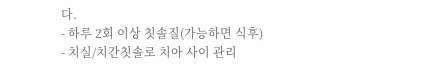다.
- 하루 2회 이상 칫솔질(가능하면 식후)
- 치실/치간칫솔로 치아 사이 관리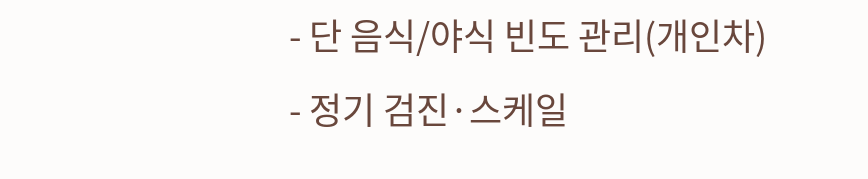- 단 음식/야식 빈도 관리(개인차)
- 정기 검진·스케일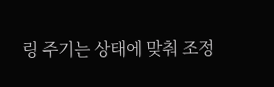링 주기는 상태에 맞춰 조정